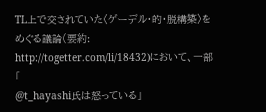TL上で交されていた〈ゲーデル・的・脱構築〉をめぐる議論(要約:
http://togetter.com/li/18432)において、一部「
@t_hayashi氏は怒っている」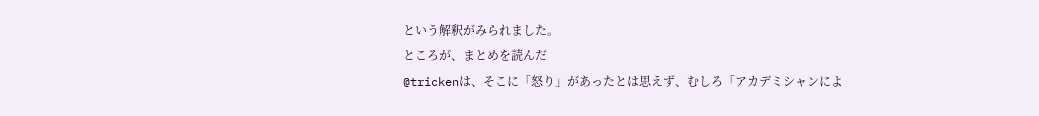という解釈がみられました。
ところが、まとめを読んだ
@trickenは、そこに「怒り」があったとは思えず、むしろ「アカデミシャンによ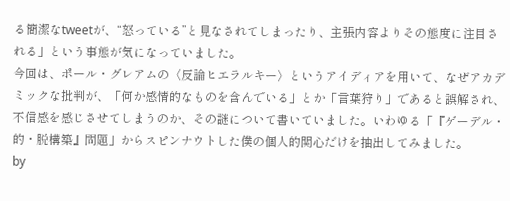る簡潔なtweetが、“怒っている”と見なされてしまったり、主張内容よりその態度に注目される」という事態が気になっていました。
今回は、ポール・グレアムの〈反論ヒエラルキー〉というアイディアを用いて、なぜアカデミックな批判が、「何か感情的なものを含んでいる」とか「言葉狩り」であると誤解され、不信感を感じさせてしまうのか、その謎について書いていました。いわゆる「『ゲーデル・的・脱構築』問題」からスピンナウトした僕の個人的関心だけを抽出してみました。
by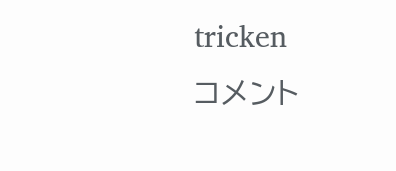tricken
コメント